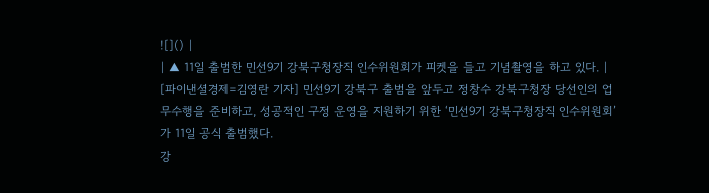![]() |
| ▲ 11일 출범한 민선9기 강북구청장직 인수위원회가 피켓을 들고 기념촬영을 하고 있다. |
[파이낸셜경제=김영란 기자] 민선9기 강북구 출범을 앞두고 정창수 강북구청장 당선인의 업무수행을 준비하고, 성공적인 구정 운영을 지원하기 위한 ‘민선9기 강북구청장직 인수위원회’가 11일 공식 출범했다.
강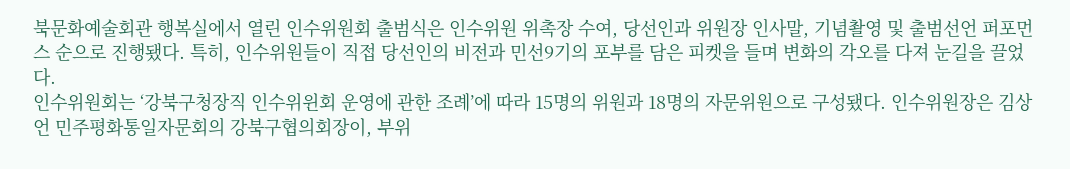북문화예술회관 행복실에서 열린 인수위원회 출범식은 인수위원 위촉장 수여, 당선인과 위원장 인사말, 기념촬영 및 출범선언 퍼포먼스 순으로 진행됐다. 특히, 인수위원들이 직접 당선인의 비전과 민선9기의 포부를 담은 피켓을 들며 변화의 각오를 다져 눈길을 끌었다.
인수위원회는 ‘강북구청장직 인수위윈회 운영에 관한 조례’에 따라 15명의 위원과 18명의 자문위원으로 구성됐다. 인수위원장은 김상언 민주평화통일자문회의 강북구협의회장이, 부위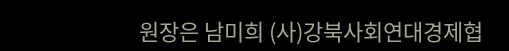원장은 남미희 (사)강북사회연대경제협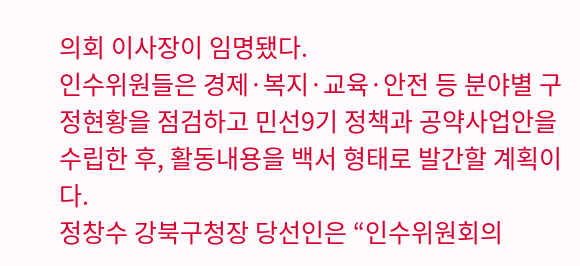의회 이사장이 임명됐다.
인수위원들은 경제·복지·교육·안전 등 분야별 구정현황을 점검하고 민선9기 정책과 공약사업안을 수립한 후, 활동내용을 백서 형태로 발간할 계획이다.
정창수 강북구청장 당선인은 “인수위원회의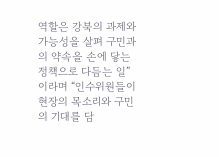역할은 강북의 과제와 가능성을 살펴 구민과의 약속을 손에 닿는 정책으로 다듬는 일”이라며 “인수위원들이 현장의 목소리와 구민의 기대를 담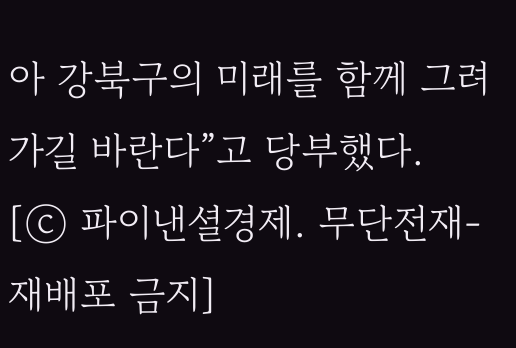아 강북구의 미래를 함께 그려가길 바란다”고 당부했다.
[ⓒ 파이낸셜경제. 무단전재-재배포 금지]